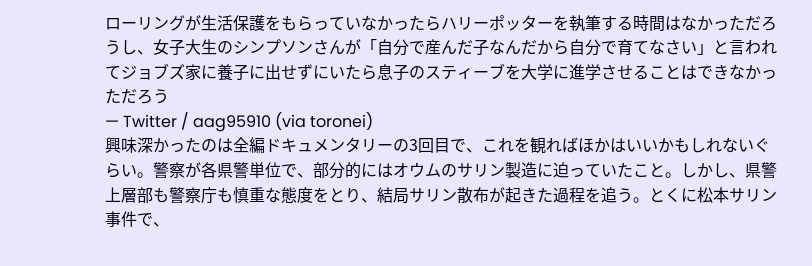ローリングが生活保護をもらっていなかったらハリーポッターを執筆する時間はなかっただろうし、女子大生のシンプソンさんが「自分で産んだ子なんだから自分で育てなさい」と言われてジョブズ家に養子に出せずにいたら息子のスティーブを大学に進学させることはできなかっただろう
— Twitter / aag95910 (via toronei)
興味深かったのは全編ドキュメンタリーの3回目で、これを観ればほかはいいかもしれないぐらい。警察が各県警単位で、部分的にはオウムのサリン製造に迫っていたこと。しかし、県警上層部も警察庁も慎重な態度をとり、結局サリン散布が起きた過程を追う。とくに松本サリン事件で、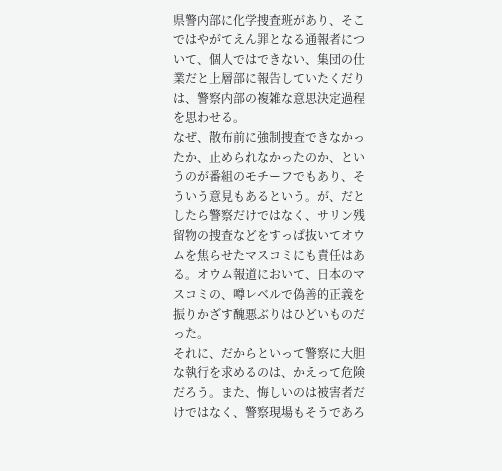県警内部に化学捜査班があり、そこではやがてえん罪となる通報者について、個人ではできない、集団の仕業だと上層部に報告していたくだりは、警察内部の複雑な意思決定過程を思わせる。
なぜ、散布前に強制捜査できなかったか、止められなかったのか、というのが番組のモチーフでもあり、そういう意見もあるという。が、だとしたら警察だけではなく、サリン残留物の捜査などをすっぱ抜いてオウムを焦らせたマスコミにも責任はある。オウム報道において、日本のマスコミの、噂レベルで偽善的正義を振りかざす醜悪ぶりはひどいものだった。
それに、だからといって警察に大胆な執行を求めるのは、かえって危険だろう。また、悔しいのは被害者だけではなく、警察現場もそうであろ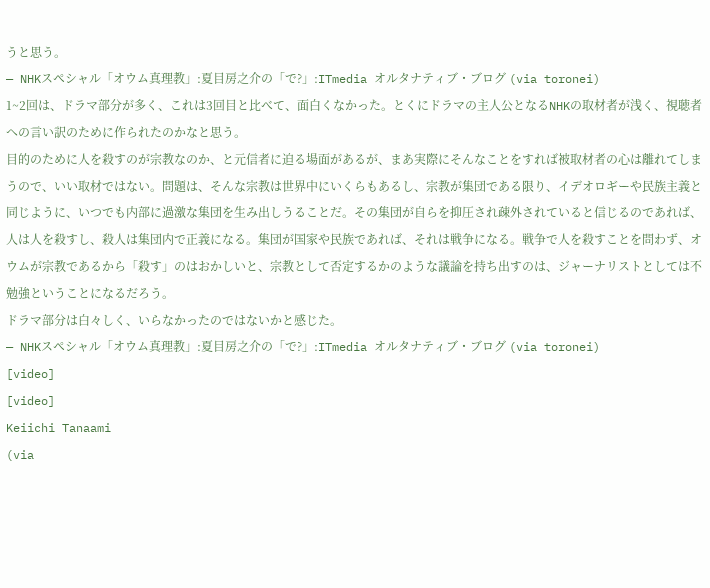うと思う。
— NHKスペシャル「オウム真理教」:夏目房之介の「で?」:ITmedia オルタナティブ・ブログ (via toronei)
1~2回は、ドラマ部分が多く、これは3回目と比べて、面白くなかった。とくにドラマの主人公となるNHKの取材者が浅く、視聴者への言い訳のために作られたのかなと思う。
目的のために人を殺すのが宗教なのか、と元信者に迫る場面があるが、まあ実際にそんなことをすれば被取材者の心は離れてしまうので、いい取材ではない。問題は、そんな宗教は世界中にいくらもあるし、宗教が集団である限り、イデオロギーや民族主義と同じように、いつでも内部に過激な集団を生み出しうることだ。その集団が自らを抑圧され疎外されていると信じるのであれば、人は人を殺すし、殺人は集団内で正義になる。集団が国家や民族であれば、それは戦争になる。戦争で人を殺すことを問わず、オウムが宗教であるから「殺す」のはおかしいと、宗教として否定するかのような議論を持ち出すのは、ジャーナリストとしては不勉強ということになるだろう。
ドラマ部分は白々しく、いらなかったのではないかと感じた。
— NHKスペシャル「オウム真理教」:夏目房之介の「で?」:ITmedia オルタナティブ・ブログ (via toronei)
[video]
[video]
Keiichi Tanaami
(via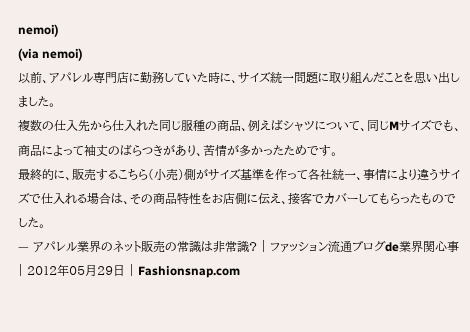nemoi)
(via nemoi)
以前、アパレル専門店に勤務していた時に、サイズ統一問題に取り組んだことを思い出しました。
複数の仕入先から仕入れた同じ服種の商品、例えばシャツについて、同じMサイズでも、商品によって袖丈のばらつきがあり、苦情が多かったためです。
最終的に、販売するこちら(小売)側がサイズ基準を作って各社統一、事情により違うサイズで仕入れる場合は、その商品特性をお店側に伝え、接客でカバーしてもらったものでした。
— アパレル業界のネット販売の常識は非常識? | ファッション流通ブログde業界関心事 | 2012年05月29日 | Fashionsnap.com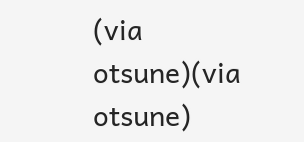(via otsune)(via otsune)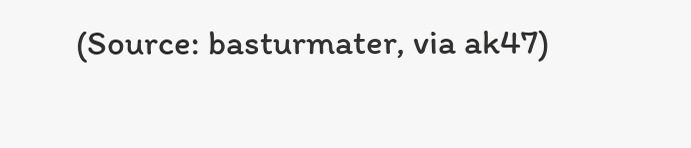(Source: basturmater, via ak47)